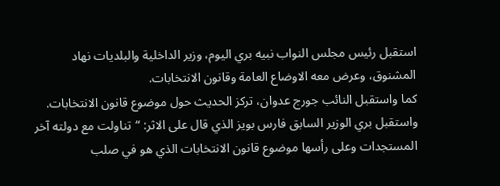استقبل رئيس مجلس النواب نبيه بري اليوم، وزير الداخلية والبلديات نهاد المشنوق، وعرض معه الاوضاع العامة وقانون الانتخابات.
كما واستقبل النائب جورج عدوان، تركز الحديث حول موضوع قانون الانتخابات.
واستقبل بري الوزير السابق فارس بويز الذي قال على الاثر: “تناولت مع دولته آخر المستجدات وعلى رأسها موضوع قانون الانتخابات الذي هو في صلب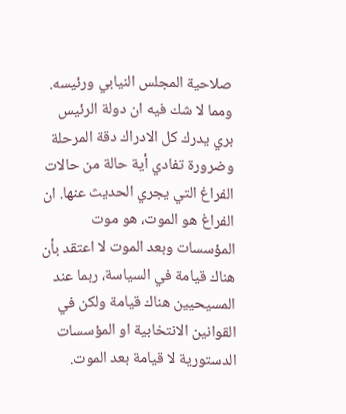صلاحية المجلس النيابي ورئيسه. ومما لا شك فيه ان دولة الرئيس بري يدرك كل الادراك دقة المرحلة وضرورة تفادي أية حالة من حالات الفراغ التي يجري الحديث عنها. ان الفراغ هو الموت، هو موت المؤسسات وبعد الموت لا اعتقد بأن هناك قيامة في السياسة، ربما عند المسيحيين هناك قيامة ولكن في القوانين الانتخابية او المؤسسات الدستورية لا قيامة بعد الموت.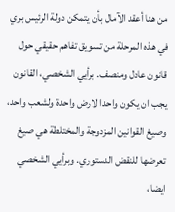من هنا أعقد الآمال بأن يتمكن دولة الرئيس بري في هذه المرحلة من تسويق تفاهم حقيقي حول قانون عادل ومنصف. برأيي الشخصي، القانون يجب ان يكون واحدا لارض واحدة ولشعب واحد، وصيغ القوانين المزدوجة والمختلطة هي صيغ تعرضها للنقض الدستوري. وبرأيي الشخصي ايضا،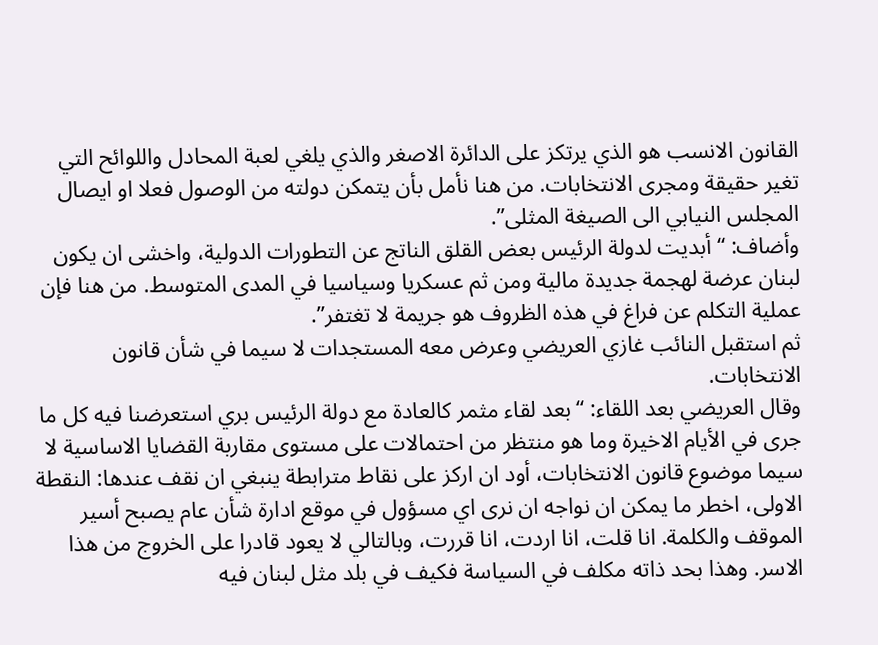القانون الانسب هو الذي يرتكز على الدائرة الاصغر والذي يلغي لعبة المحادل واللوائح التي تغير حقيقة ومجرى الانتخابات. من هنا نأمل بأن يتمكن دولته من الوصول فعلا او ايصال المجلس النيابي الى الصيغة المثلى”.
وأضاف: “أبديت لدولة الرئيس بعض القلق الناتج عن التطورات الدولية، واخشى ان يكون لبنان عرضة لهجمة جديدة مالية ومن ثم عسكريا وسياسيا في المدى المتوسط. من هنا فإن عملية التكلم عن فراغ في هذه الظروف هو جريمة لا تغتفر”.
ثم استقبل النائب غازي العريضي وعرض معه المستجدات لا سيما في شأن قانون الانتخابات.
وقال العريضي بعد اللقاء: “بعد لقاء مثمر كالعادة مع دولة الرئيس بري استعرضنا فيه كل ما جرى في الأيام الاخيرة وما هو منتظر من احتمالات على مستوى مقاربة القضايا الاساسية لا سيما موضوع قانون الانتخابات، أود ان اركز على نقاط مترابطة ينبغي ان نقف عندها: النقطة الاولى، اخطر ما يمكن ان نواجه ان نرى اي مسؤول في موقع ادارة شأن عام يصبح أسير الموقف والكلمة. انا قلت، انا اردت، انا قررت، وبالتالي لا يعود قادرا على الخروج من هذا الاسر. وهذا بحد ذاته مكلف في السياسة فكيف في بلد مثل لبنان فيه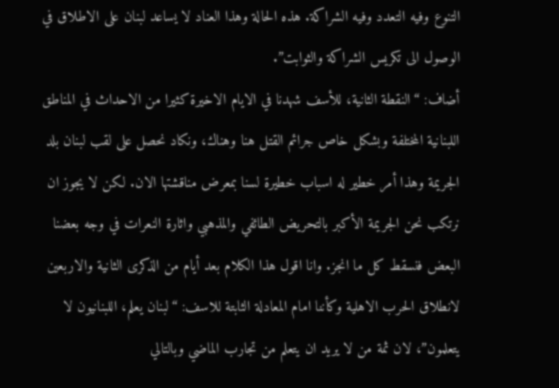التنوع وفيه التعدد وفيه الشراكة. هذه الحالة وهذا العناد لا يساعد لبنان على الاطلاق في الوصول الى تكريس الشراكة والثوابت”.
أضاف: “النقطة الثانية، للأسف شهدنا في الايام الاخيرة كثيرا من الاحداث في المناطق اللبنانية المختلفة وبشكل خاص جرائم القتل هنا وهناك، ونكاد نحصل على لقب لبنان بلد الجريمة وهذا أمر خطير له اسباب خطيرة لسنا بمعرض مناقشتها الان. لكن لا يجوز ان نرتكب نحن الجريمة الأكبر بالتحريض الطائفي والمذهبي واثارة النعرات في وجه بعضنا البعض فنسقط كل ما انجز. وانا اقول هذا الكلام بعد أيام من الذكرى الثانية والاربعين لانطلاق الحرب الاهلية وكأننا امام المعادلة الثابتة للاسف: “لبنان يعلم، اللبنانيون لا يتعلمون”، لان ثمة من لا يريد ان يتعلم من تجارب الماضي وبالتالي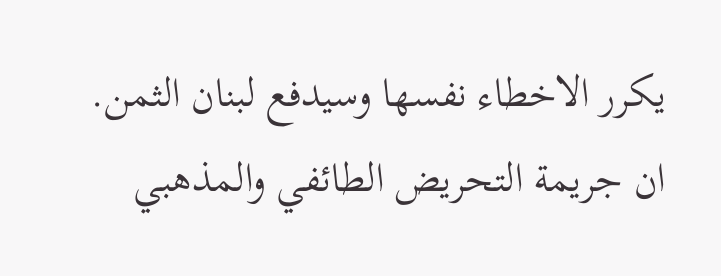يكرر الاخطاء نفسها وسيدفع لبنان الثمن. ان جريمة التحريض الطائفي والمذهبي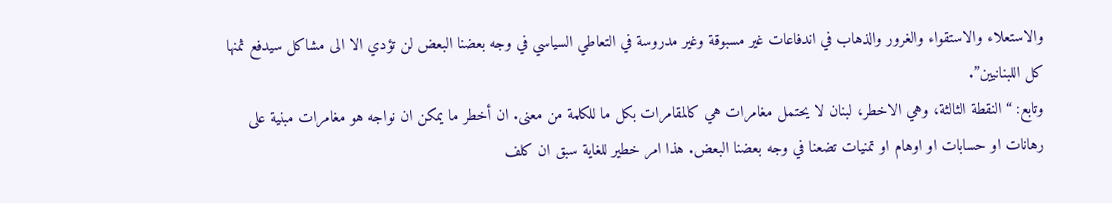والاستعلاء والاستقواء والغرور والذهاب في اندفاعات غير مسبوقة وغير مدروسة في التعاطي السياسي في وجه بعضنا البعض لن تؤدي الا الى مشاكل سيدفع ثمنها كل اللبنانيين”.
وتابع: “النقطة الثالثة، وهي الاخطر، لبنان لا يحتمل مغامرات هي كالمقامرات بكل ما للكلمة من معنى. ان أخطر ما يمكن ان نواجه هو مغامرات مبنية على رهانات او حسابات او اوهام او تمنيات تضعنا في وجه بعضنا البعض. هذا امر خطير للغاية سبق ان كلف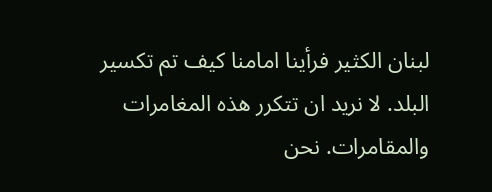لبنان الكثير فرأينا امامنا كيف تم تكسير البلد. لا نريد ان تتكرر هذه المغامرات والمقامرات. نحن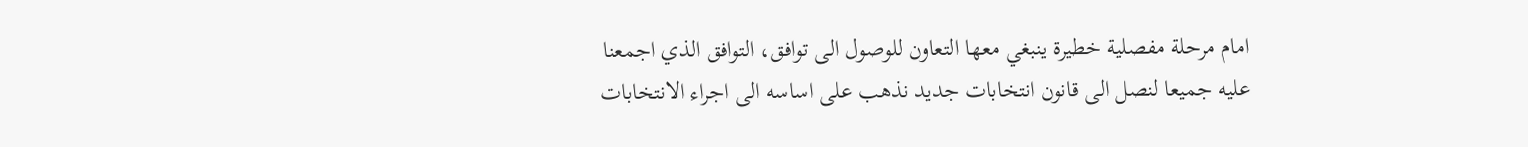امام مرحلة مفصلية خطيرة ينبغي معها التعاون للوصول الى توافق، التوافق الذي اجمعنا عليه جميعا لنصل الى قانون انتخابات جديد نذهب على اساسه الى اجراء الانتخابات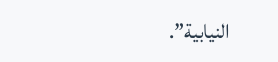النيابية”.